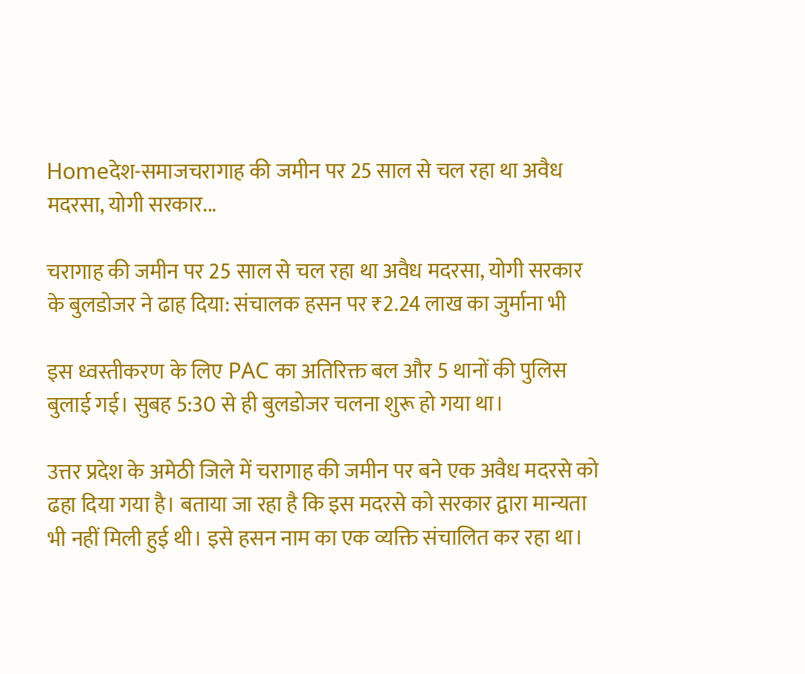Homeदेश-समाजचरागाह की जमीन पर 25 साल से चल रहा था अवैध मदरसा, योगी सरकार...

चरागाह की जमीन पर 25 साल से चल रहा था अवैध मदरसा, योगी सरकार के बुलडोजर ने ढाह दिया: संचालक हसन पर ₹2.24 लाख का जुर्माना भी

इस ध्वस्तीकरण के लिए PAC का अतिरिक्त बल और 5 थानों की पुलिस बुलाई गई। सुबह 5:30 से ही बुलडोजर चलना शुरू हो गया था।

उत्तर प्रदेश के अमेठी जिले में चरागाह की जमीन पर बने एक अवैध मदरसे को ढहा दिया गया है। बताया जा रहा है कि इस मदरसे को सरकार द्वारा मान्यता भी नहीं मिली हुई थी। इसे हसन नाम का एक व्यक्ति संचालित कर रहा था।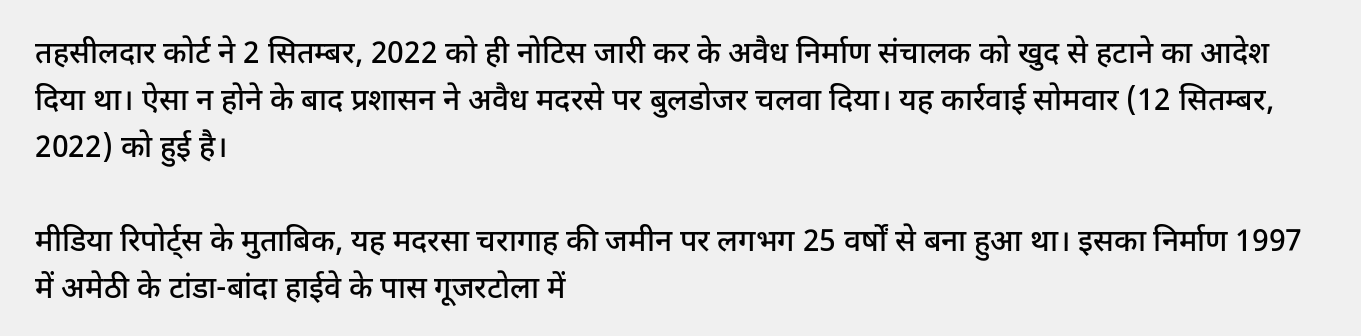तहसीलदार कोर्ट ने 2 सितम्बर, 2022 को ही नोटिस जारी कर के अवैध निर्माण संचालक को खुद से हटाने का आदेश दिया था। ऐसा न होने के बाद प्रशासन ने अवैध मदरसे पर बुलडोजर चलवा दिया। यह कार्रवाई सोमवार (12 सितम्बर, 2022) को हुई है।

मीडिया रिपोर्ट्स के मुताबिक, यह मदरसा चरागाह की जमीन पर लगभग 25 वर्षों से बना हुआ था। इसका निर्माण 1997 में अमेठी के टांडा-बांदा हाईवे के पास गूजरटोला में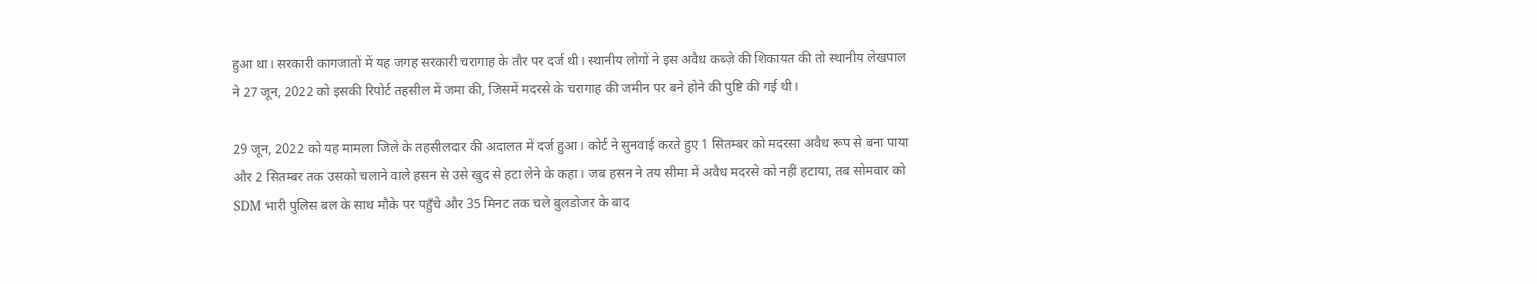हुआ था। सरकारी कागजातों में यह जगह सरकारी चरागाह के तौर पर दर्ज थी। स्थानीय लोगों ने इस अवैध कब्ज़े की शिकायत की तो स्थानीय लेखपाल ने 27 जून, 2022 को इसकी रिपोर्ट तहसील में जमा की, जिसमें मदरसे के चरागाह की जमीन पर बने होने की पुष्टि की गई थी।

29 जून, 2022 को यह मामला जिले के तहसीलदार की अदालत में दर्ज हुआ। कोर्ट ने सुनवाई करते हुए 1 सितम्बर को मदरसा अवैध रूप से बना पाया और 2 सितम्बर तक उसको चलाने वाले हसन से उसे खुद से हटा लेने के कहा। जब हसन ने तय सीमा में अवैध मदरसे को नहीं हटाया, तब सोमवार को SDM भारी पुलिस बल के साथ मौके पर पहुँचे और 35 मिनट तक चले बुलडोजर के बाद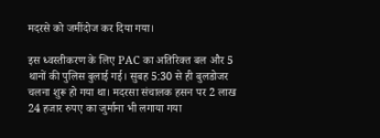मदरसे को जमींदोज कर दिया गया।

इस ध्वस्तीकरण के लिए PAC का अतिरिक्त बल और 5 थानों की पुलिस बुलाई गई। सुबह 5:30 से ही बुलडोजर चलना शुरू हो गया था। मदरसा संचालक हसन पर 2 लाख 24 हजार रुपए का जुर्माना भी लगाया गया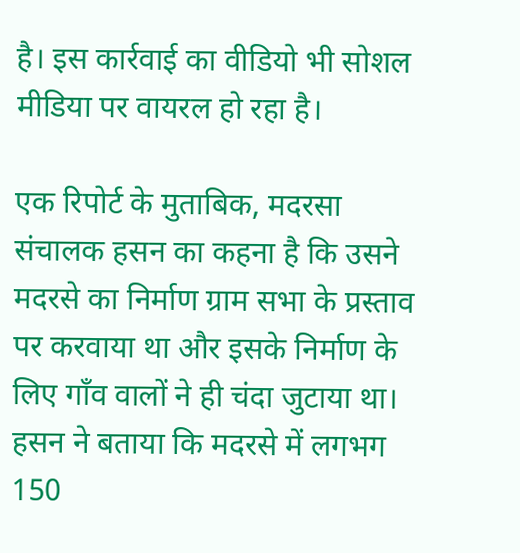है। इस कार्रवाई का वीडियो भी सोशल मीडिया पर वायरल हो रहा है।

एक रिपोर्ट के मुताबिक, मदरसा संचालक हसन का कहना है कि उसने मदरसे का निर्माण ग्राम सभा के प्रस्ताव पर करवाया था और इसके निर्माण के लिए गाँव वालों ने ही चंदा जुटाया था। हसन ने बताया कि मदरसे में लगभग 150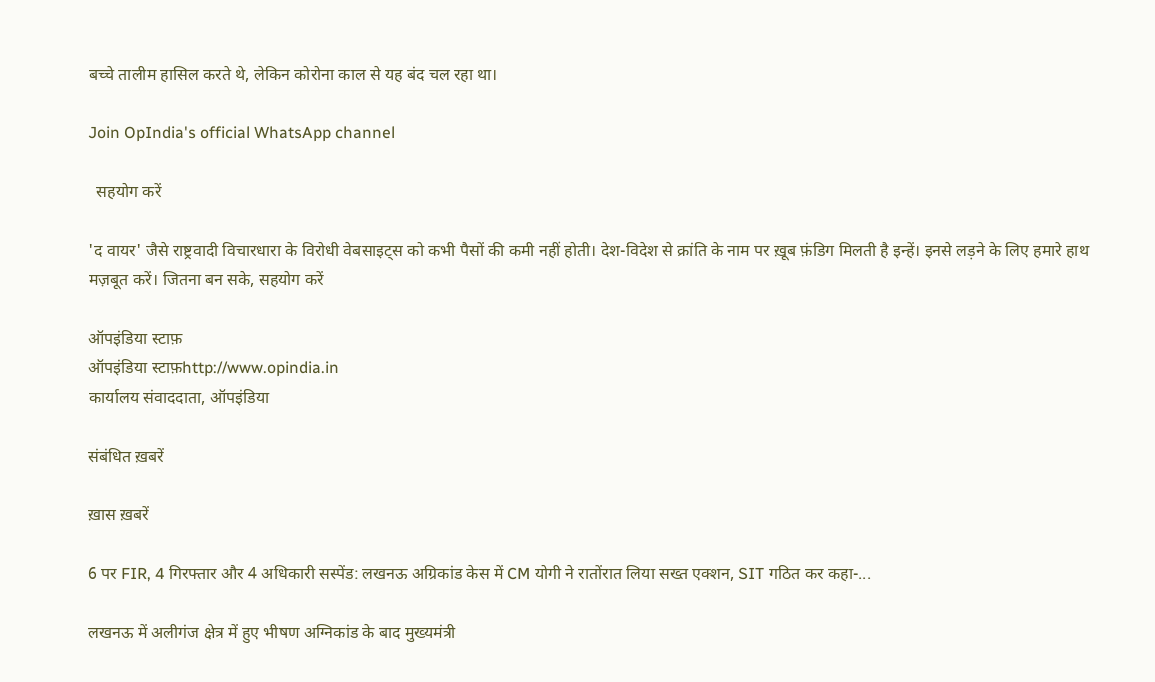बच्चे तालीम हासिल करते थे, लेकिन कोरोना काल से यह बंद चल रहा था।

Join OpIndia's official WhatsApp channel

  सहयोग करें

'द वायर' जैसे राष्ट्रवादी विचारधारा के विरोधी वेबसाइट्स को कभी पैसों की कमी नहीं होती। देश-विदेश से क्रांति के नाम पर ख़ूब फ़ंडिग मिलती है इन्हें। इनसे लड़ने के लिए हमारे हाथ मज़बूत करें। जितना बन सके, सहयोग करें

ऑपइंडिया स्टाफ़
ऑपइंडिया स्टाफ़http://www.opindia.in
कार्यालय संवाददाता, ऑपइंडिया

संबंधित ख़बरें

ख़ास ख़बरें

6 पर FIR, 4 गिरफ्तार और 4 अधिकारी सस्पेंड: लखनऊ अग्रिकांड केस में CM योगी ने रातोंरात लिया सख्त एक्शन, SIT गठित कर कहा-...

लखनऊ में अलीगंज क्षेत्र में हुए भीषण अग्निकांड के बाद मुख्यमंत्री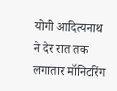योगी आदित्यनाथ ने देर रात तक लगातार मॉनिटरिंग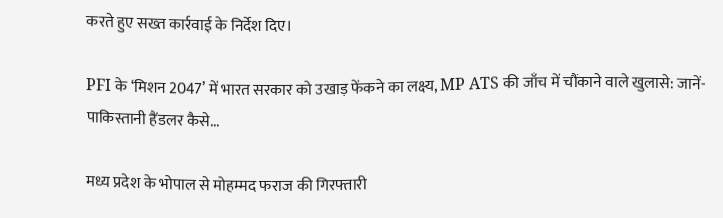करते हुए सख्त कार्रवाई के निर्देश दिए।

PFI के ‘मिशन 2047’ में भारत सरकार को उखाड़ फेंकने का लक्ष्य, MP ATS की जाँच में चौंकाने वाले खुलासे: जानें- पाकिस्तानी हैंडलर कैसे...

मध्य प्रदेश के भोपाल से मोहम्मद फराज की गिरफ्तारी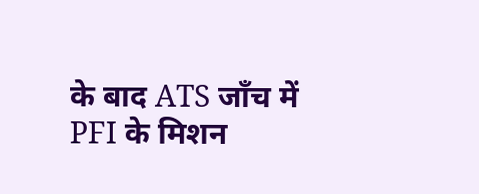के बाद ATS जाँच में PFI के मिशन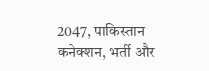2047, पाकिस्तान कनेक्शन, भर्ती और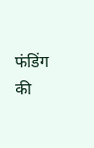फंडिंग की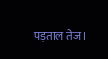पड़ताल तेज।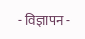- विज्ञापन -